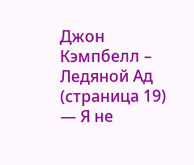Джон Кэмпбелл – Ледяной Ад (страница 19)
— Я не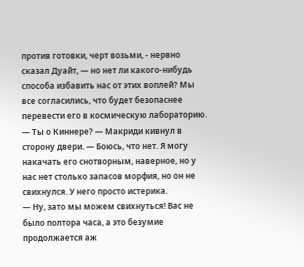против готовки, черт возьми, - нервно сказал Дуайт, — но нет ли какого-нибудь способа избавить нас от этих воплей? Мы все согласились, что будет безопаснее перевести его в космическую лабораторию.
— Ты о Киннере? — Макриди кивнул в сторону двери. — Боюсь, что нет. Я могу накачать его снотворным, наверное, но у нас нет столько запасов морфия, но он не свихнулся. У него просто истерика.
— Ну, зато мы можем свихнуться! Вас не было полтора часа, а это безумие продолжается аж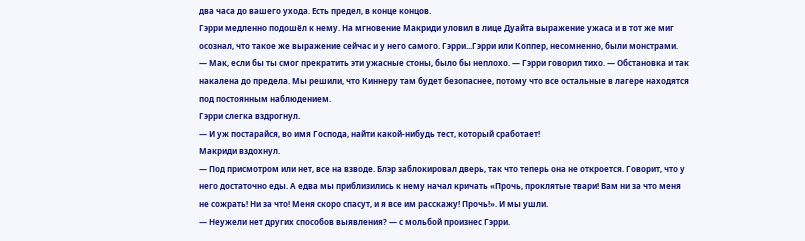два часа до вашего ухода. Есть предел, в конце концов.
Гэрри медленно подошёл к нему. На мгновение Макриди уловил в лице Дуайта выражение ужаса и в тот же миг осознал, что такое же выражение сейчас и у него самого. Гэрри...Гэрри или Коппер, несомненно, были монстрами.
— Мак, если бы ты смог прекратить эти ужасные стоны, было бы неплохо. — Гэрри говорил тихо. — Обстановка и так накалена до предела. Мы решили, что Киннеру там будет безопаснее, потому что все остальные в лагере находятся под постоянным наблюдением.
Гэрри слегка вздрогнул.
— И уж постарайся, во имя Господа, найти какой-нибудь тест, который сработает!
Макриди вздохнул.
— Под присмотром или нет, все на взводе. Блэр заблокировал дверь, так что теперь она не откроется. Говорит, что у него достаточно еды. А едва мы приблизились к нему начал кричать «Прочь, проклятые твари! Вам ни за что меня не сожрать! Ни за что! Меня скоро спасут, и я все им расскажу! Прочь!». И мы ушли.
— Неужели нет других способов выявления? — с мольбой произнес Гэрри.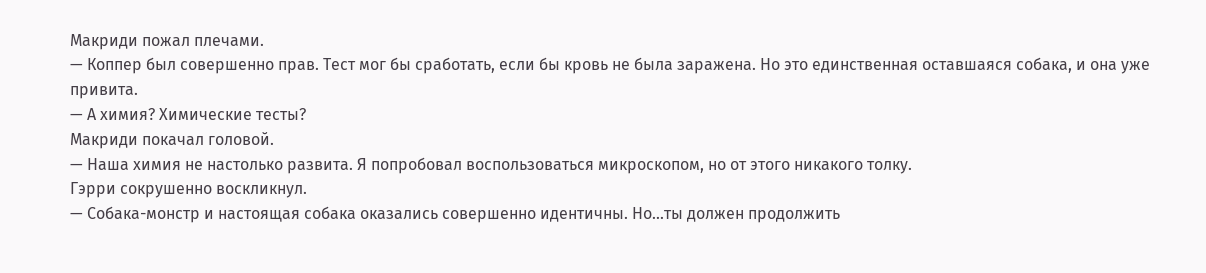Макриди пожал плечами.
— Коппер был совершенно прав. Тест мог бы сработать, если бы кровь не была заражена. Но это единственная оставшаяся собака, и она уже привита.
— А химия? Химические тесты?
Макриди покачал головой.
— Наша химия не настолько развита. Я попробовал воспользоваться микроскопом, но от этого никакого толку.
Гэрри сокрушенно воскликнул.
— Собака-монстр и настоящая собака оказались совершенно идентичны. Но...ты должен продолжить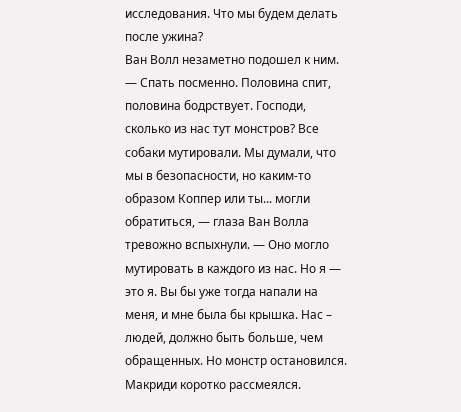исследования. Что мы будем делать после ужина?
Ван Волл незаметно подошел к ним.
— Спать посменно. Половина спит, половина бодрствует. Господи, сколько из нас тут монстров? Все собаки мутировали. Мы думали, что мы в безопасности, но каким-то образом Коппер или ты... могли обратиться, — глаза Ван Волла тревожно вспыхнули. — Оно могло мутировать в каждого из нас. Но я — это я. Вы бы уже тогда напали на меня, и мне была бы крышка. Нас – людей, должно быть больше, чем обращенных. Но монстр остановился.
Макриди коротко рассмеялся.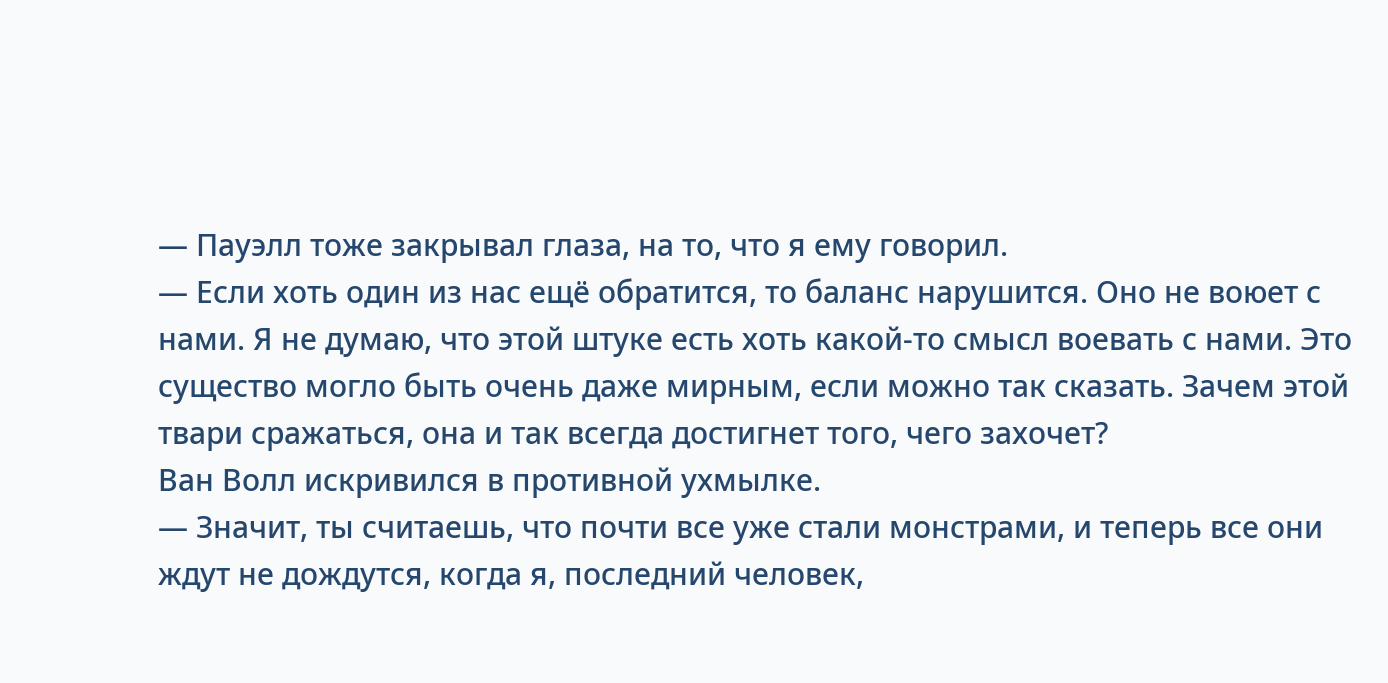— Пауэлл тоже закрывал глаза, на то, что я ему говорил.
— Если хоть один из нас ещё обратится, то баланс нарушится. Оно не воюет с нами. Я не думаю, что этой штуке есть хоть какой-то смысл воевать с нами. Это существо могло быть очень даже мирным, если можно так сказать. Зачем этой твари сражаться, она и так всегда достигнет того, чего захочет?
Ван Волл искривился в противной ухмылке.
— Значит, ты считаешь, что почти все уже стали монстрами, и теперь все они ждут не дождутся, когда я, последний человек,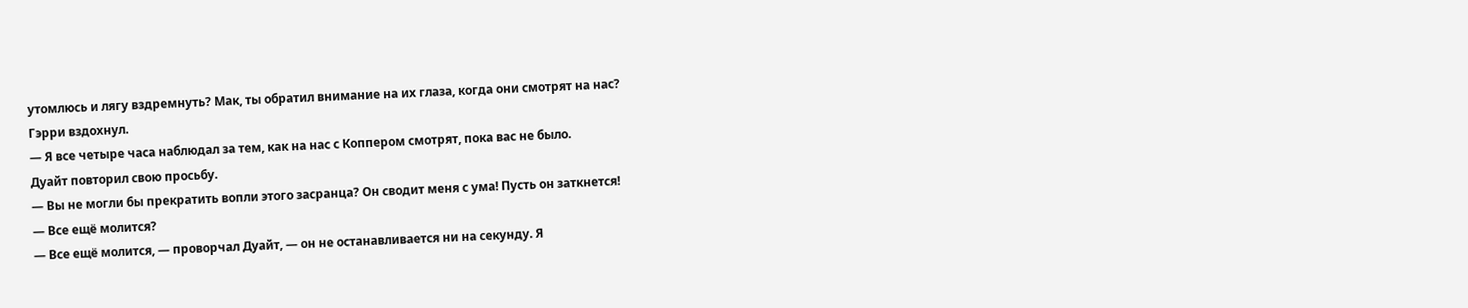утомлюсь и лягу вздремнуть? Мак, ты обратил внимание на их глаза, когда они смотрят на нас?
Гэрри вздохнул.
— Я все четыре часа наблюдал за тем, как на нас с Коппером смотрят, пока вас не было.
Дуайт повторил свою просьбу.
— Вы не могли бы прекратить вопли этого засранца? Он сводит меня с ума! Пусть он заткнется!
— Все ещё молится?
— Все ещё молится, — проворчал Дуайт, — он не останавливается ни на секунду. Я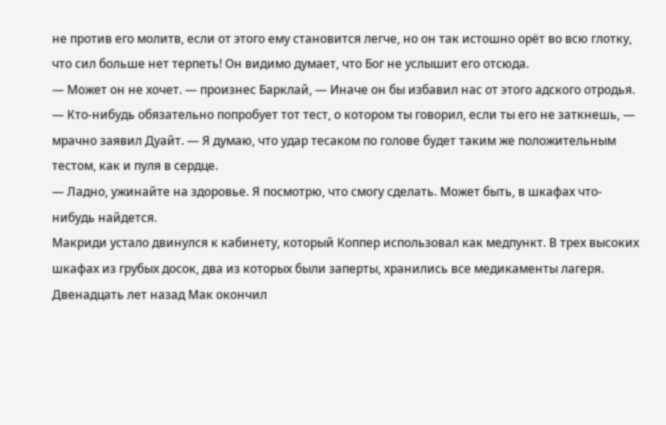не против его молитв, если от этого ему становится легче, но он так истошно орёт во всю глотку, что сил больше нет терпеть! Он видимо думает, что Бог не услышит его отсюда.
— Может он не хочет. — произнес Барклай, — Иначе он бы избавил нас от этого адского отродья.
— Кто-нибудь обязательно попробует тот тест, о котором ты говорил, если ты его не заткнешь, — мрачно заявил Дуайт. — Я думаю, что удар тесаком по голове будет таким же положительным тестом, как и пуля в сердце.
— Ладно, ужинайте на здоровье. Я посмотрю, что смогу сделать. Может быть, в шкафах что-нибудь найдется.
Макриди устало двинулся к кабинету, который Коппер использовал как медпункт. В трех высоких шкафах из грубых досок, два из которых были заперты, хранились все медикаменты лагеря. Двенадцать лет назад Мак окончил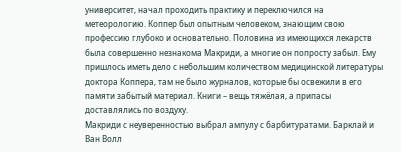университет, начал проходить практику и переключился на метеорологию. Коппер был опытным человеком, знающим свою профессию глубоко и основательно. Половина из имеющихся лекарств была совершенно незнакома Макриди, а многие он попросту забыл. Ему пришлось иметь дело с небольшим количеством медицинской литературы доктора Коппера, там не было журналов, которые бы освежили в его памяти забытый материал. Книги – вещь тяжёлая, а припасы доставлялись по воздуху.
Макриди с неуверенностью выбрал ампулу с барбитуратами. Барклай и Ван Волл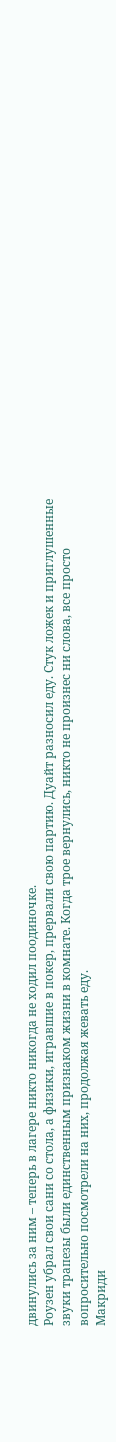двинулись за ним – теперь в лагере никто никогда не ходил поодиночке.
Роузен убрал свои сани со стола, а физики, игравшие в покер, прервали свою партию. Дуайт разносил еду. Стук ложек и приглушенные звуки трапезы были единственным признаком жизни в комнате. Когда трое вернулись, никто не произнес ни слова, все просто вопросительно посмотрели на них, продолжая жевать еду.
Макриди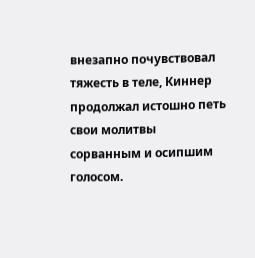внезапно почувствовал тяжесть в теле, Киннер продолжал истошно петь свои молитвы сорванным и осипшим голосом.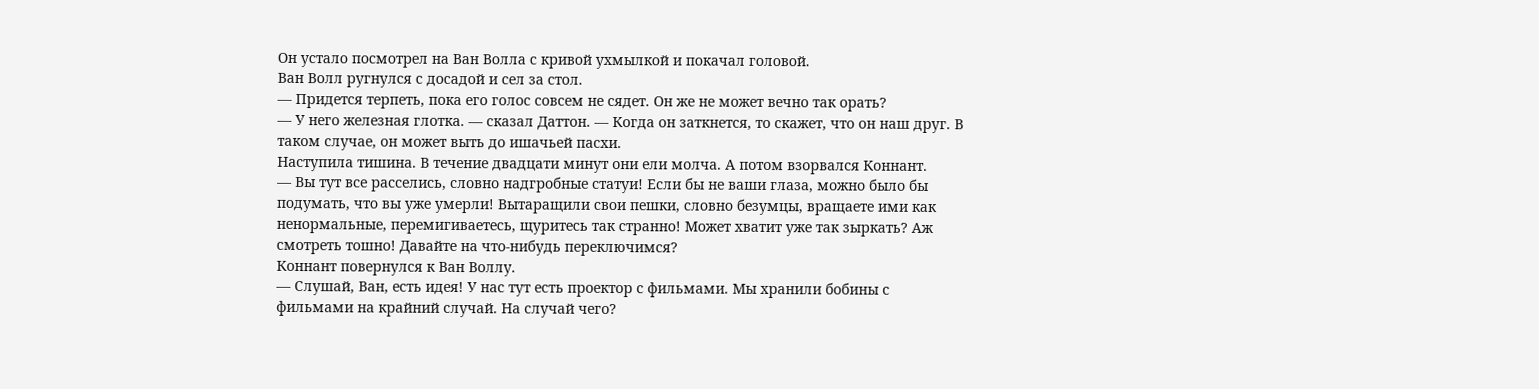Он устало посмотрел на Ван Волла с кривой ухмылкой и покачал головой.
Ван Волл ругнулся с досадой и сел за стол.
— Придется терпеть, пока его голос совсем не сядет. Он же не может вечно так орать?
— У него железная глотка. — сказал Даттон. — Когда он заткнется, то скажет, что он наш друг. В таком случае, он может выть до ишачьей пасхи.
Наступила тишина. В течение двадцати минут они ели молча. А потом взорвался Коннант.
— Вы тут все расселись, словно надгробные статуи! Если бы не ваши глаза, можно было бы подумать, что вы уже умерли! Вытаращили свои пешки, словно безумцы, вращаете ими как ненормальные, перемигиваетесь, щуритесь так странно! Может хватит уже так зыркать? Аж смотреть тошно! Давайте на что-нибудь переключимся?
Коннант повернулся к Ван Воллу.
— Слушай, Ван, есть идея! У нас тут есть проектор с фильмами. Мы хранили бобины с фильмами на крайний случай. На случай чего?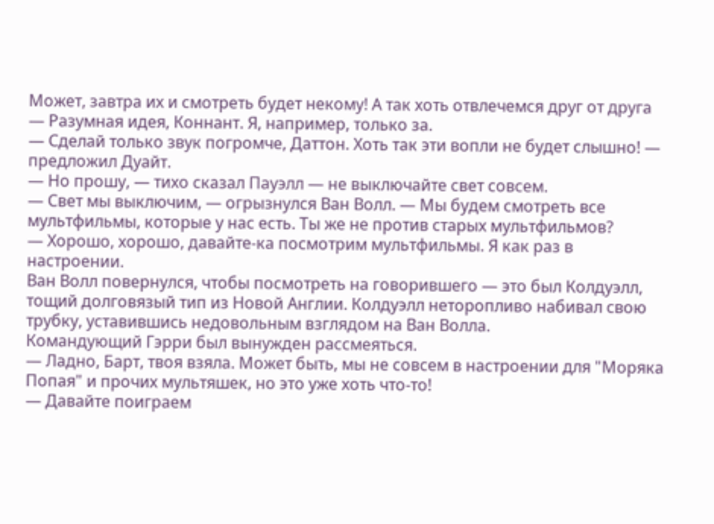Может, завтра их и смотреть будет некому! А так хоть отвлечемся друг от друга
— Разумная идея, Коннант. Я, например, только за.
— Сделай только звук погромче, Даттон. Хоть так эти вопли не будет слышно! — предложил Дуайт.
— Но прошу, — тихо сказал Пауэлл — не выключайте свет совсем.
— Свет мы выключим, — огрызнулся Ван Волл. — Мы будем смотреть все мультфильмы, которые у нас есть. Ты же не против старых мультфильмов?
— Хорошо, хорошо, давайте-ка посмотрим мультфильмы. Я как раз в настроении.
Ван Волл повернулся, чтобы посмотреть на говорившего — это был Колдуэлл, тощий долговязый тип из Новой Англии. Колдуэлл неторопливо набивал свою трубку, уставившись недовольным взглядом на Ван Волла.
Командующий Гэрри был вынужден рассмеяться.
— Ладно, Барт, твоя взяла. Может быть, мы не совсем в настроении для "Моряка Попая" и прочих мультяшек, но это уже хоть что-то!
— Давайте поиграем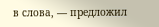в слова, — предложил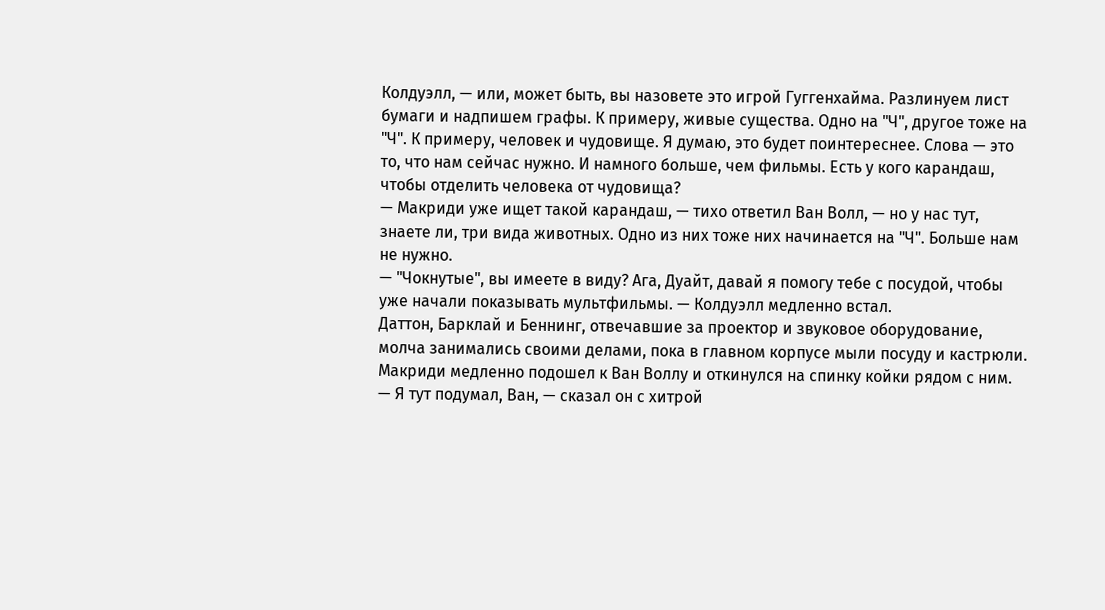Колдуэлл, — или, может быть, вы назовете это игрой Гуггенхайма. Разлинуем лист бумаги и надпишем графы. К примеру, живые существа. Одно на "Ч", другое тоже на "Ч". К примеру, человек и чудовище. Я думаю, это будет поинтереснее. Слова — это то, что нам сейчас нужно. И намного больше, чем фильмы. Есть у кого карандаш, чтобы отделить человека от чудовища?
— Макриди уже ищет такой карандаш, — тихо ответил Ван Волл, — но у нас тут, знаете ли, три вида животных. Одно из них тоже них начинается на "Ч". Больше нам не нужно.
— "Чокнутые", вы имеете в виду? Ага, Дуайт, давай я помогу тебе с посудой, чтобы уже начали показывать мультфильмы. — Колдуэлл медленно встал.
Даттон, Барклай и Беннинг, отвечавшие за проектор и звуковое оборудование, молча занимались своими делами, пока в главном корпусе мыли посуду и кастрюли. Макриди медленно подошел к Ван Воллу и откинулся на спинку койки рядом с ним.
— Я тут подумал, Ван, — сказал он с хитрой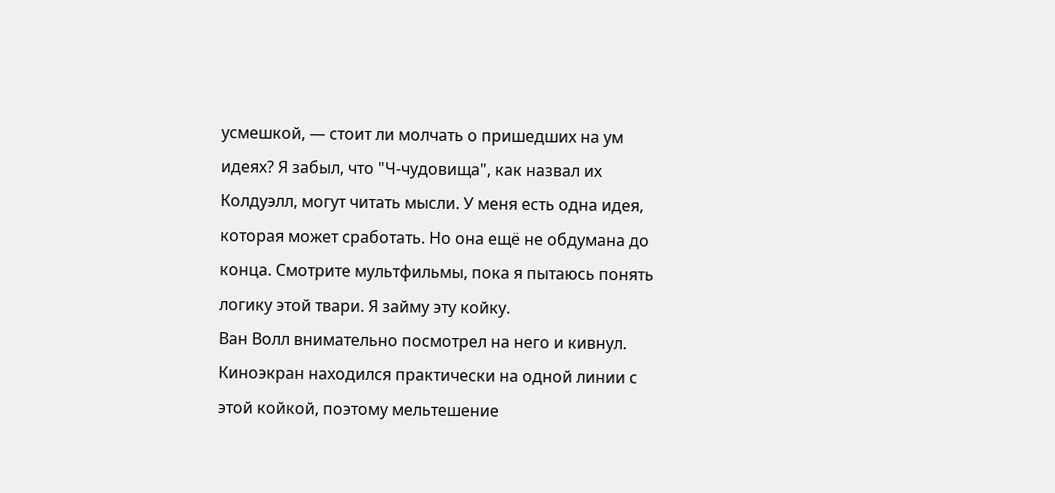усмешкой, — стоит ли молчать о пришедших на ум идеях? Я забыл, что "Ч-чудовища", как назвал их Колдуэлл, могут читать мысли. У меня есть одна идея, которая может сработать. Но она ещё не обдумана до конца. Смотрите мультфильмы, пока я пытаюсь понять логику этой твари. Я займу эту койку.
Ван Волл внимательно посмотрел на него и кивнул. Киноэкран находился практически на одной линии с этой койкой, поэтому мельтешение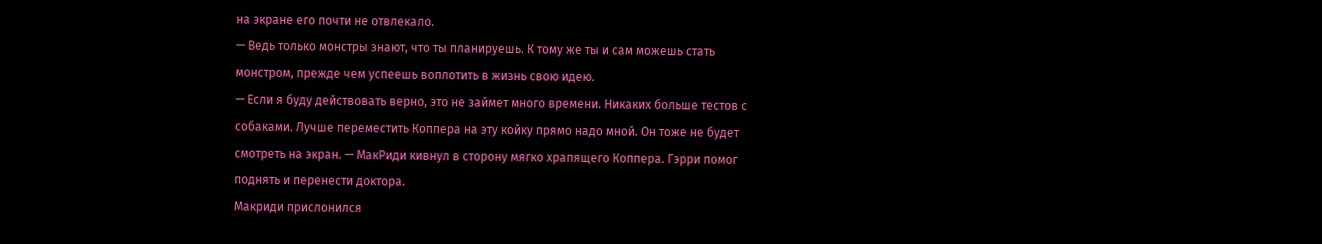на экране его почти не отвлекало.
— Ведь только монстры знают, что ты планируешь. К тому же ты и сам можешь стать монстром, прежде чем успеешь воплотить в жизнь свою идею.
— Если я буду действовать верно, это не займет много времени. Никаких больше тестов с собаками. Лучше переместить Коппера на эту койку прямо надо мной. Он тоже не будет смотреть на экран. — МакРиди кивнул в сторону мягко храпящего Коппера. Гэрри помог поднять и перенести доктора.
Макриди прислонился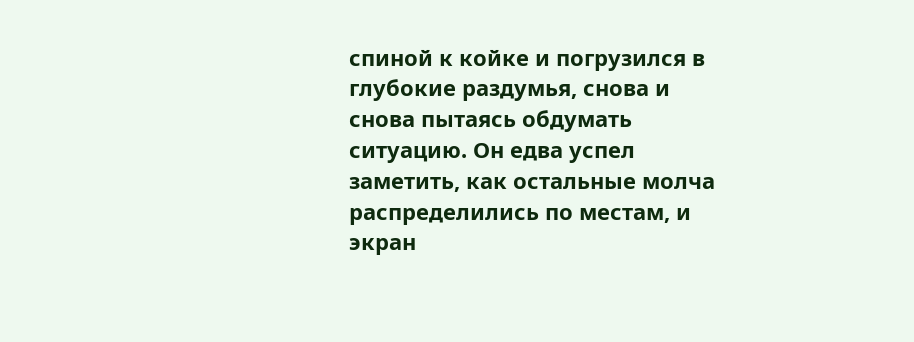спиной к койке и погрузился в глубокие раздумья, снова и снова пытаясь обдумать ситуацию. Он едва успел заметить, как остальные молча распределились по местам, и экран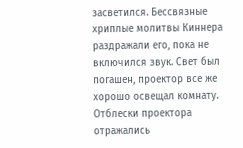засветился. Бессвязные хриплые молитвы Киннера раздражали его, пока не включился звук. Свет был погашен, проектор все же хорошо освещал комнату. Отблески проектора отражались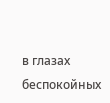в глазах беспокойных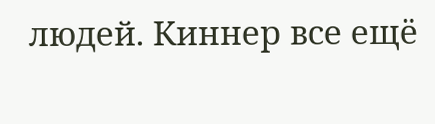людей. Киннер все ещё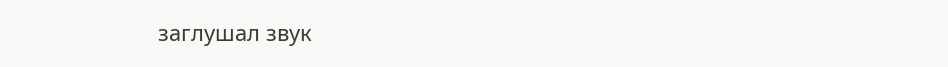заглушал звук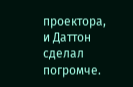проектора, и Даттон сделал погромче.